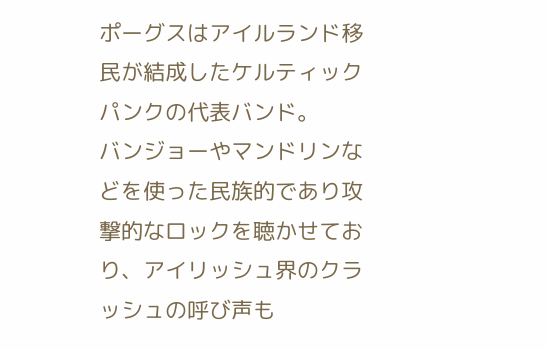ポーグスはアイルランド移民が結成したケルティックパンクの代表バンド。
バンジョーやマンドリンなどを使った民族的であり攻撃的なロックを聴かせており、アイリッシュ界のクラッシュの呼び声も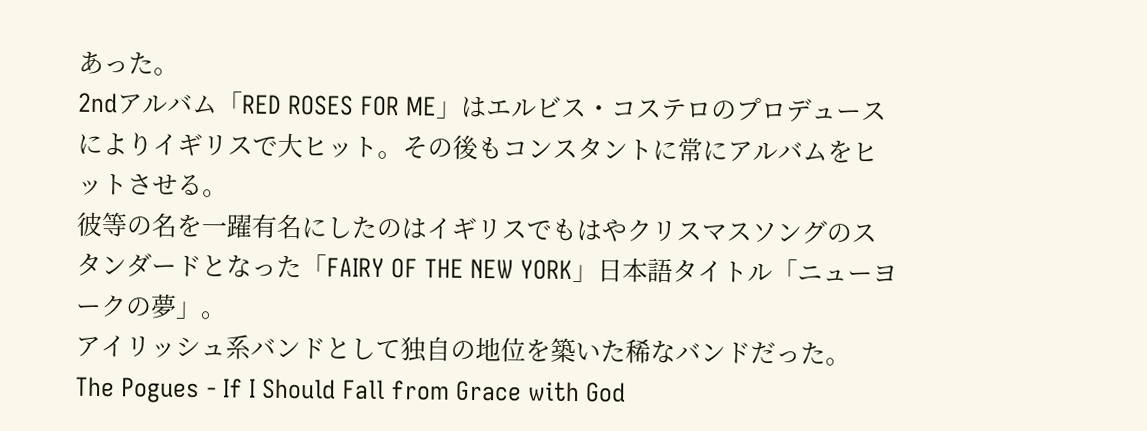あった。
2ndアルバム「RED ROSES FOR ME」はエルビス・コステロのプロデュースによりイギリスで大ヒット。その後もコンスタントに常にアルバムをヒットさせる。
彼等の名を一躍有名にしたのはイギリスでもはやクリスマスソングのスタンダードとなった「FAIRY OF THE NEW YORK」日本語タイトル「ニューヨークの夢」。
アイリッシュ系バンドとして独自の地位を築いた稀なバンドだった。
The Pogues - If I Should Fall from Grace with God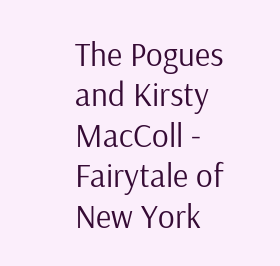The Pogues and Kirsty MacColl - Fairytale of New York